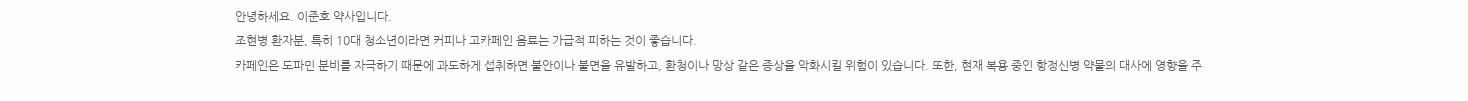안녕하세요. 이준호 약사입니다.
조현병 환자분, 특히 10대 청소년이라면 커피나 고카페인 음료는 가급적 피하는 것이 좋습니다.
카페인은 도파민 분비를 자극하기 때문에 과도하게 섭취하면 불안이나 불면을 유발하고, 환청이나 망상 같은 증상을 악화시킬 위험이 있습니다. 또한, 현재 복용 중인 항정신병 약물의 대사에 영향을 주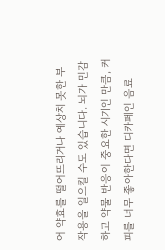어 약효를 떨어뜨리거나 예상치 못한 부작용을 일으킬 수도 있습니다. 뇌가 민감하고 약물 반응이 중요한 시기인 만큼, 커피를 너무 좋아한다면 디카페인 음료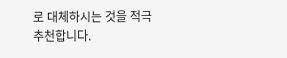로 대체하시는 것을 적극 추천합니다.